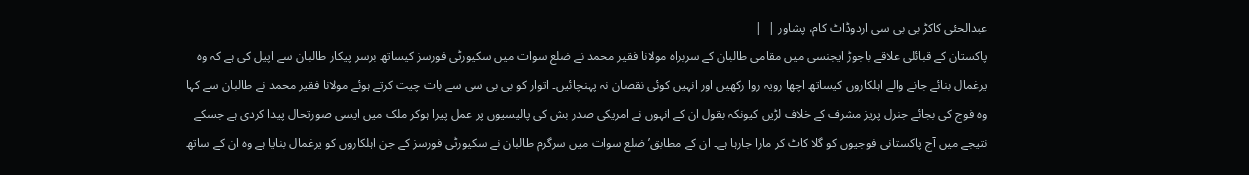عبدالحئی کاکڑ بی بی سی اردوڈاٹ کام، پشاور |  |
پاکستان کے قبائلی علاقے باجوڑ ایجنسی میں مقامی طالبان کے سربراہ مولانا فقیر محمد نے ضلع سوات میں سکیورٹی فورسز کیساتھ برسر پیکار طالبان سے اپیل کی ہے کہ وہ یرغمال بنائے جانے والے اہلکاروں کیساتھ اچھا رویہ روا رکھیں اور انہیں کوئی نقصان نہ پہنچائیں۔ اتوار کو بی بی سی سے بات چیت کرتے ہوئے مولانا فقیر محمد نے طالبان سے کہا وہ فوج کی بجائے جنرل پریز مشرف کے خلاف لڑیں کیونکہ بقول ان کے انہوں نے امریکی صدر بش کی پالیسیوں پر عمل پیرا ہوکر ملک میں ایسی صورتحال پیدا کردی ہے جسکے نتیجے میں آج پاکستانی فوجیوں کو گلا کاٹ کر مارا جارہا ہے۔ ان کے مطابق’ ضلع سوات میں سرگرم طالبان نے سکیورٹی فورسز کے جن اہلکاروں کو یرغمال بنایا ہے وہ ان کے ساتھ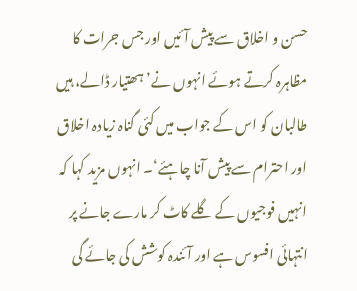حسن و اخلاق سے پیش آئیں اور جس جرات کا مظاہرہ کرتے ہوئے انہوں نے’ ہھتیار ڈالے، ہیں طالبان کو اس کے جواب میں کئی گناہ زیادہ اخلاق اور احترام سے پیش آنا چاہئے‘۔ انہوں مزید کہا کہ انہیں فوجیوں کے گلے کاٹ کر مارے جانے پر انتہائی افسوس ہے اور آئندہ کوشش کی جائے گی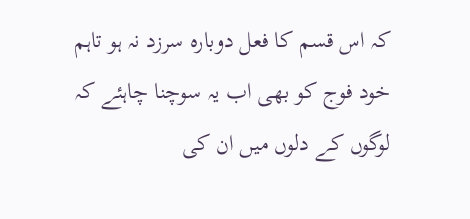کہ اس قسم کا فعل دوبارہ سرزد نہ ہو تاہم خود فوج کو بھی اب یہ سوچنا چاہئے کہ لوگوں کے دلوں میں ان کی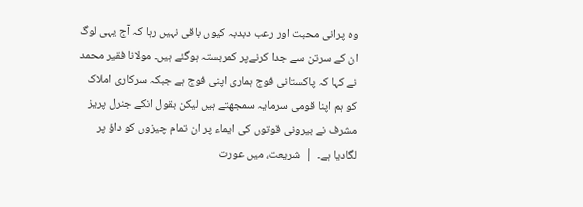وہ پرانی محبت اور رعب دبدبہ کیوں باقی نہیں رہا کہ آج یہی لوگ ان کے سرتن سے جدا کرنےپر کمربستہ ہوگئے ہیں۔ مولانا فقیر محمد نے کہا کہ پاکستانی فوج ہماری اپنی فوج ہے جبکہ سرکاری املاک کو ہم اپنا قومی سرمایہ سمجھتے ہیں لیکن بقول انکے جنرل پریز مشرف نے بیرونی قوتوں کی ایماء پر ان تمام چیزوں کو داؤ پر لگادیا ہے۔  |  شریعت، میں عورت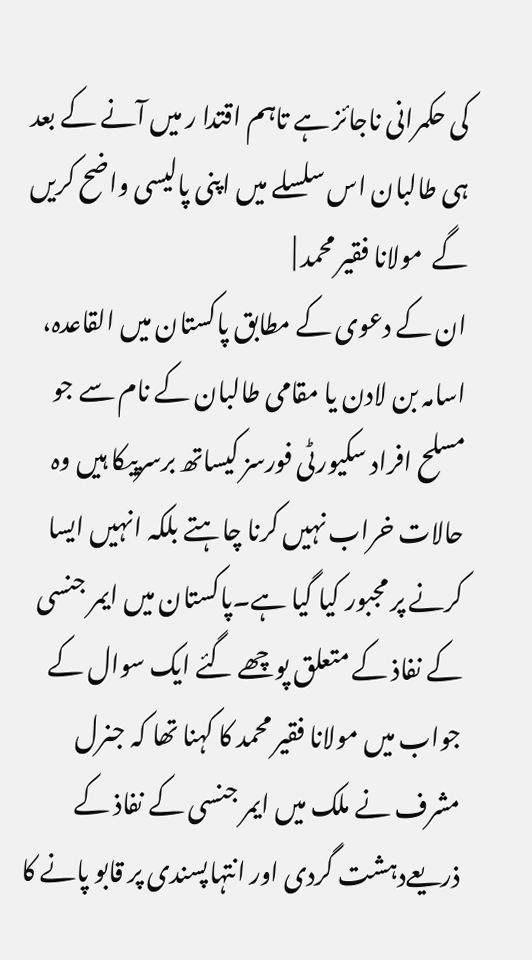کی حکمرانی ناجائز ہے تاہم اقتدا ر میں آنے کے بعد ہی طالبان اس سلسلے میں اپنی پالیسی واضح کریں گے  مولانا فقیر محمد |
ان کے دعوی کے مطابق پاکستان میں القاعدہ، اسامہ بن لادن یا مقامی طالبان کے نام سے جو مسلح افراد سکیورٹی فورسز کیساتھ برسرپیکا ہیں وہ حالات خراب نہیں کرنا چاہتے بلکہ انہیں ایسا کرنے پر مجبور کیا گیا ہے۔پاکستان میں ایمر جنسی کے نفاذ کے متعلق پوچھے گئے ایک سوال کے جواب میں مولانا فقیر محمد کا کہنا تھا کہ جنرل مشرف نے ملک میں ایمر جنسی کے نفاذ کے ذریعےدہشت گردی اور انتہاپسندی پر قابو پانے کا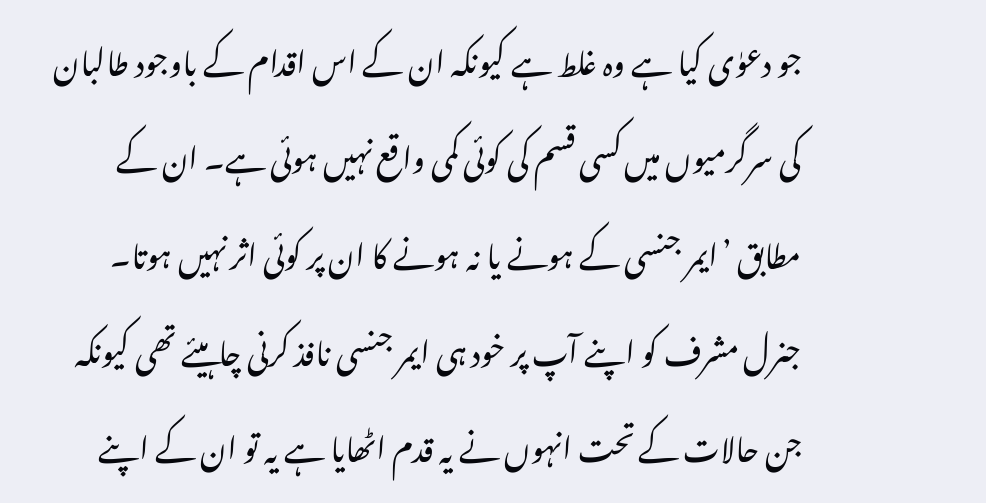جو دعوٰی کیا ہے وہ غلط ہے کیونکہ ان کے اس اقدام کے باوجود طالبان کی سرگرمیوں میں کسی قسم کی کوئی کمی واقع نہیں ہوئی ہے۔ ان کے مطابق ’ایمر جنسی کے ہونے یا نہ ہونے کا ان پر کوئی اثر نہیں ہوتا۔ جنرل مشرف کو اپنے آپ پر خود ہی ایمر جنسی نافذ کرنی چاہیئے تھی کیونکہ جن حالات کے تحت انہوں نے یہ قدم اٹھایا ہے یہ تو ان کے اپنے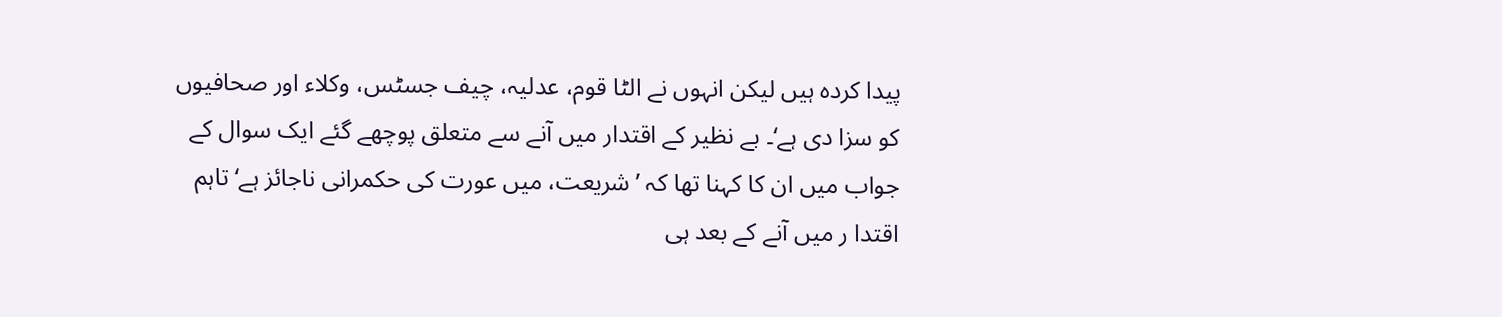پیدا کردہ ہیں لیکن انہوں نے الٹا قوم، عدلیہ، چیف جسٹس، وکلاء اور صحافیوں کو سزا دی ہے‘۔ بے نظیر کے اقتدار میں آنے سے متعلق پوچھے گئے ایک سوال کے جواب میں ان کا کہنا تھا کہ ’شریعت، میں عورت کی حکمرانی ناجائز ہے‘ تاہم اقتدا ر میں آنے کے بعد ہی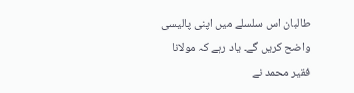طالبان اس سلسلے میں اپنی پالیسی واضح کریں گے۔ یاد رہے کہ مولانا فقیر محمد نے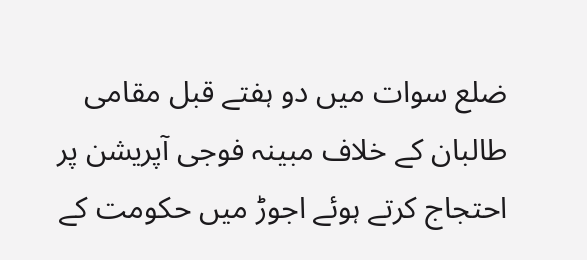ضلع سوات میں دو ہفتے قبل مقامی طالبان کے خلاف مبینہ فوجی آپریشن پر احتجاج کرتے ہوئے اجوڑ میں حکومت کے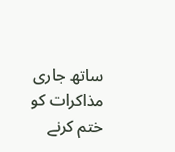ساتھ جاری مذاکرات کو ختم کرنے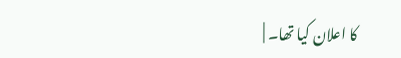کا اعلان کیا تھا۔ |